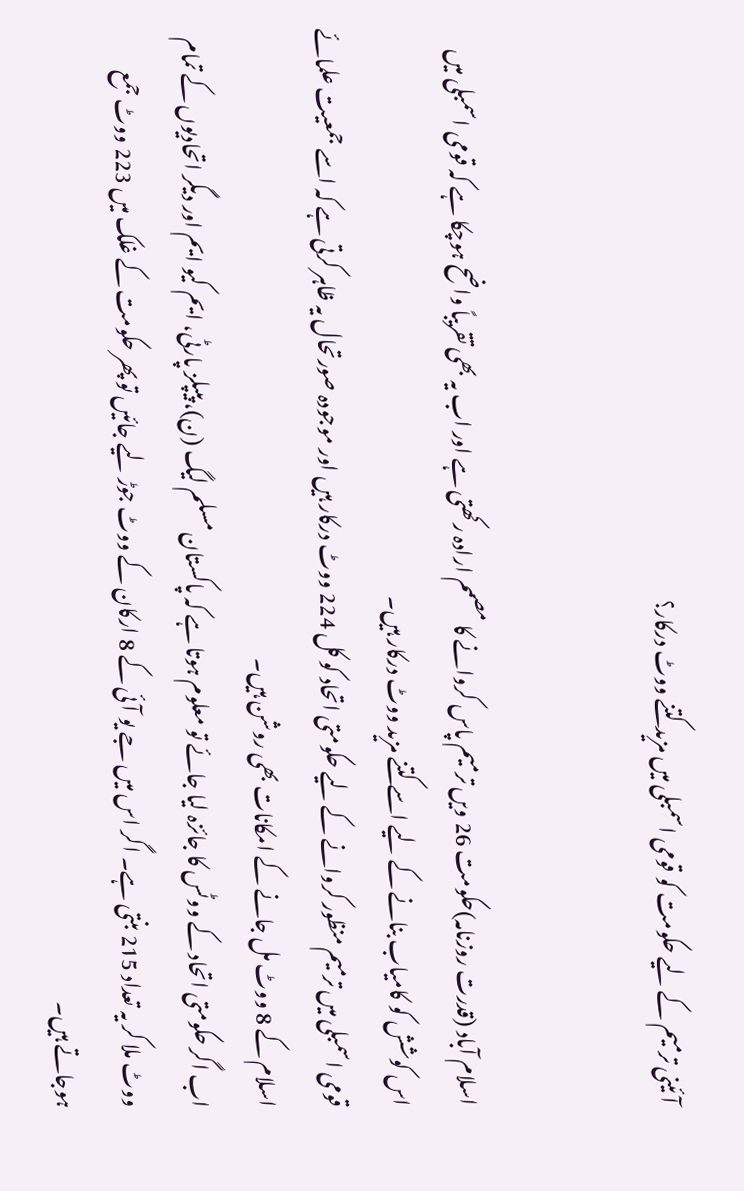آئینی ترمیم کے لیے حکومت کو قومی اسمبلی میں مزید کتنے ووٹ درکار؟


اسلام آباد (قدرت روزنامہ)حکومت 26 ویں ترمیم پاس کروانے کا مصمم ارادہ رکھتی ہے اور اب یہ بھی تقریباً واضح ہوچکا ہے کہ قومی اسمبلی میں اس کوشش کو کامیاب بنانے کے لیے اسے کتنے مزید ووٹ درکار ہیں۔
قومی اسمبلی میں ترمیم منظور کروانے کے لیے حکومتی اتحاد کو کل 224 ووٹ درکار ہیں اور موجودہ صورتحال یہ ظاہر کرتی ہے کہ اسے جمعیت علمائے اسلام کے 8 ووٹ مل جانے کے امکانات بھی روشن ہیں۔
اب اگر حکومتی اتحاد کے ووٹس کا جائزہ لیا جائے تو معلوم ہوتا ہے کہ پاکستان مسلم لیگ (ن)، پیپلز پارٹی، ایم کیو ایم اور دیگر اتحادیوں کے تمام ووٹ ملا کر یہ تعداد 215 بنتی ہے۔ اگر اس میں جے یو آئی کے 8 ارکان کے ووٹ جوڑ لیے جائیں تو پھر حکومت کے غلک میں 223 ووٹ جمع ہوجاتے ہیں۔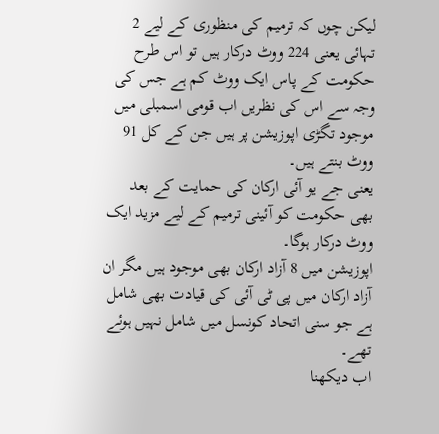لیکن چوں کہ ترمیم کی منظوری کے لیے 2 تہائی یعنی 224 ووٹ درکار ہیں تو اس طرح حکومت کے پاس ایک ووٹ کم ہے جس کی وجہ سے اس کی نظریں اب قومی اسمبلی میں موجود تگڑی اپوزیشن پر ہیں جن کے کل 91 ووٹ بنتے ہیں۔
یعنی جے یو آئی ارکان کی حمایت کے بعد بھی حکومت کو آئینی ترمیم کے لیے مزید ایک ووٹ درکار ہوگا۔
اپوزیشن میں 8 آزاد ارکان بھی موجود ہیں مگر ان آزاد ارکان میں پی ٹی آئی کی قیادت بھی شامل ہے جو سنی اتحاد کونسل میں شامل نہیں ہوئے تھے۔
اب دیکھنا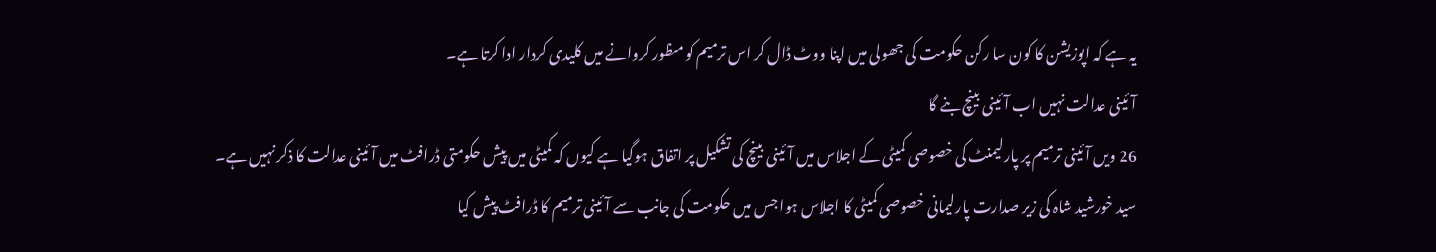یہ ہے کہ اپوزیشن کا کون سا رکن حکومت کی جھولی میں اپنا ووٹ ڈال کر اس ترمیم کو مںظور کروانے میں کلیدی کردار ادا کرتا ہے۔
آئینی عدالت نہیں اب آئینی بینچ بنے گا
26 ویں آئینی ترمیم پر پارلیمنٹ کی خصوصی کمیٹی کے اجلاس میں آئینی بینچ کی تشکیل پر اتفاق ہوگیا ہے کیوں کہ کمیٹی میں پیش حکومتی ڈرافٹ میں آئینی عدالت کا ذکر نہیں ہے۔
سید خورشید شاہ کی زیر صدارت پارلیمانی خصوصی کمیٹی کا اجلاس ہوا جس میں حکومت کی جانب سے آئینی ترمیم کا ڈرافٹ پیش کیا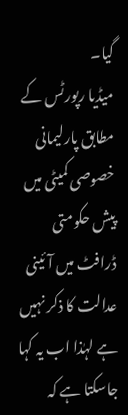گیا۔
میڈیا رپورٹس کے مطابق پارلیمانی خصوصی کمیٹی میں پیش حکومتی ڈرافٹ میں آئینی عدالت کا ذکر نہیں ہے لہٰذا اب یہ کہا جاسکتا ہے کہ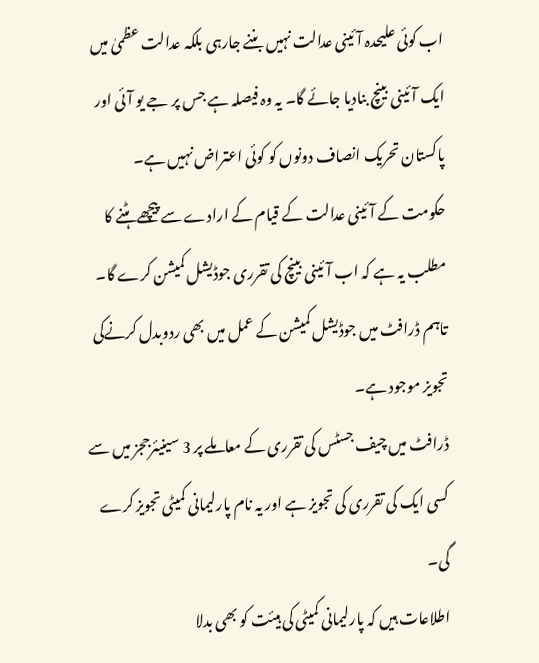اب کوئی علیحدہ آئینی عدالت نہیں بننے جارہی بلکہ عدالت عظمیٰ میں ایک آئینی بینچ بنادیا جائے گا۔ یہ وہ فیصلہ ہے جس پر جے یو آئی اور پاکستان تحریک انصاف دونوں کو کوئی اعتراض نہیں ہے۔
حکومت کے آئینی عدالت کے قیام کے ارادے سے پیچھے ہٹنے کا مطلب یہ ہے کہ اب آئینی بینچ کی تقرری جوڈیشل کمیشن کرے گا۔ تاہم ڈرافٹ میں جوڈیشل کمیشن کے عمل میں بھی ردوبدل کرنےکی تجویز موجود ہے۔
ڈرافٹ میں چیف جسٹس کی تقرری کے معاملے پر 3 سینیئرججز میں سے کسی ایک کی تقرری کی تجویز ہے اور یہ نام پارلیمانی کمیٹی تجویز کرے گی۔
اطلاعات ہیں کہ پارلیمانی کمیٹی کی ہیئت کو بھی بدلا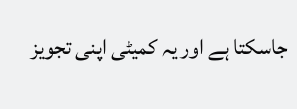جاسکتا ہے اور یہ کمیٹی اپنی تجویز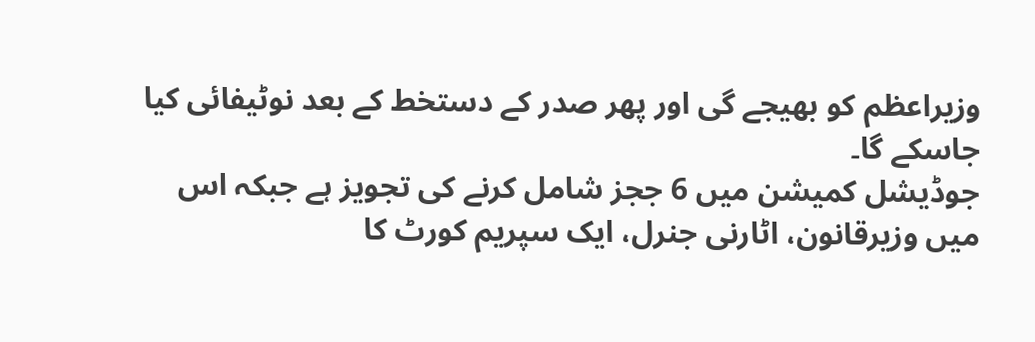وزیراعظم کو بھیجے گی اور پھر صدر کے دستخط کے بعد نوٹیفائی کیا جاسکے گا۔
جوڈیشل کمیشن میں 6 ججز شامل کرنے کی تجویز ہے جبکہ اس میں وزیرقانون، اٹارنی جنرل، ایک سپریم کورٹ کا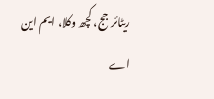ریٹائرجج، کچھ وکلا، ایم این اے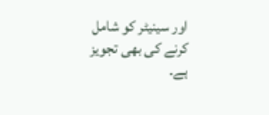اور سینیٹر کو شامل کرنے کی بھی تجویز ہے۔